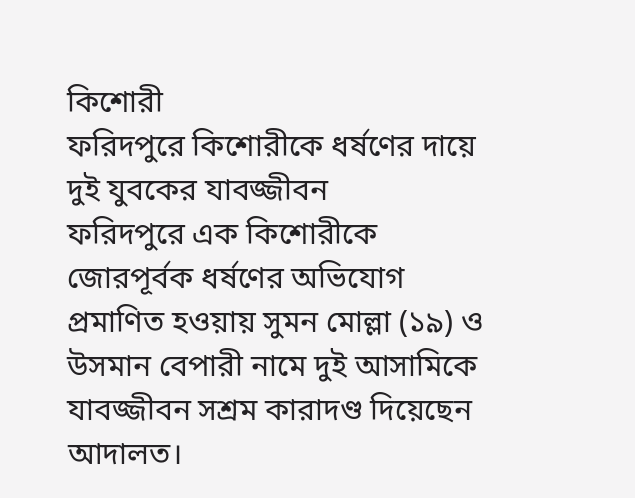কিশোরী
ফরিদপুরে কিশোরীকে ধর্ষণের দায়ে দুই যুবকের যাবজ্জীবন
ফরিদপুরে এক কিশোরীকে জোরপূর্বক ধর্ষণের অভিযোগ প্রমাণিত হওয়ায় সুমন মোল্লা (১৯) ও উসমান বেপারী নামে দুই আসামিকে যাবজ্জীবন সশ্রম কারাদণ্ড দিয়েছেন আদালত।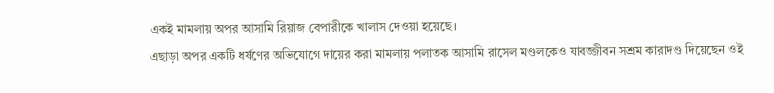একই মামলায় অপর আসামি রিয়াজ বেপারীকে খালাস দেওয়া হয়েছে।
এছাড়া অপর একটি ধর্ষণের অভিযোগে দায়ের করা মামলায় পলাতক আসামি রাসেল মণ্ডলকেও যাবজ্জীবন সশ্রম কারাদণ্ড দিয়েছেন ওই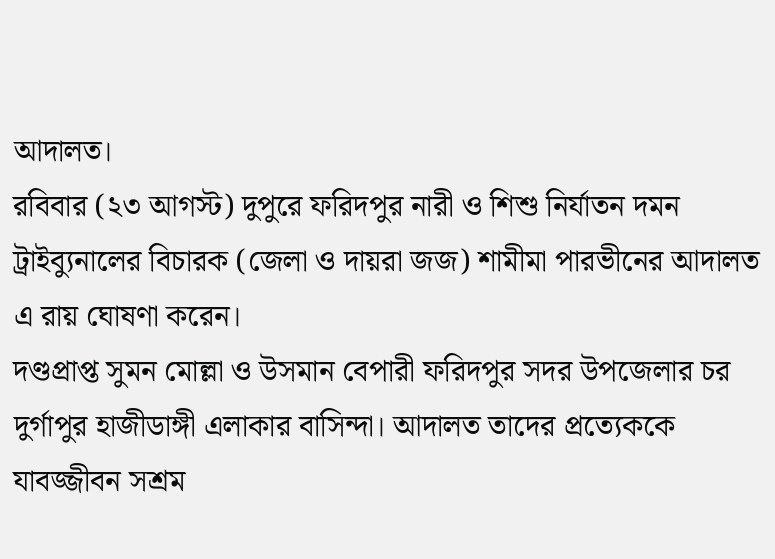আদালত।
রবিবার (২৩ আগস্ট) দুপুরে ফরিদপুর নারী ও শিশু নির্যাতন দমন ট্রাইব্যুনালের বিচারক (জেলা ও দায়রা জজ) শামীমা পারভীনের আদালত এ রায় ঘোষণা করেন।
দণ্ডপ্রাপ্ত সুমন মোল্লা ও উসমান বেপারী ফরিদপুর সদর উপজেলার চর দুর্গাপুর হাজীডাঙ্গী এলাকার বাসিন্দা। আদালত তাদের প্রত্যেককে যাবজ্জীবন সশ্রম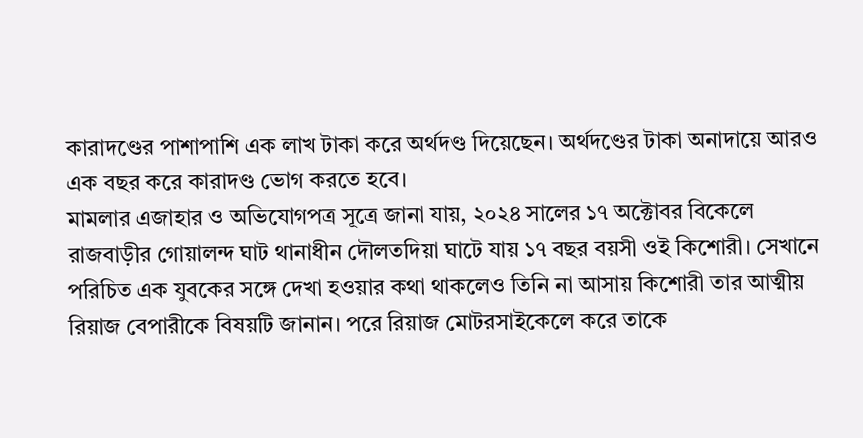কারাদণ্ডের পাশাপাশি এক লাখ টাকা করে অর্থদণ্ড দিয়েছেন। অর্থদণ্ডের টাকা অনাদায়ে আরও এক বছর করে কারাদণ্ড ভোগ করতে হবে।
মামলার এজাহার ও অভিযোগপত্র সূত্রে জানা যায়, ২০২৪ সালের ১৭ অক্টোবর বিকেলে রাজবাড়ীর গোয়ালন্দ ঘাট থানাধীন দৌলতদিয়া ঘাটে যায় ১৭ বছর বয়সী ওই কিশোরী। সেখানে পরিচিত এক যুবকের সঙ্গে দেখা হওয়ার কথা থাকলেও তিনি না আসায় কিশোরী তার আত্মীয় রিয়াজ বেপারীকে বিষয়টি জানান। পরে রিয়াজ মোটরসাইকেলে করে তাকে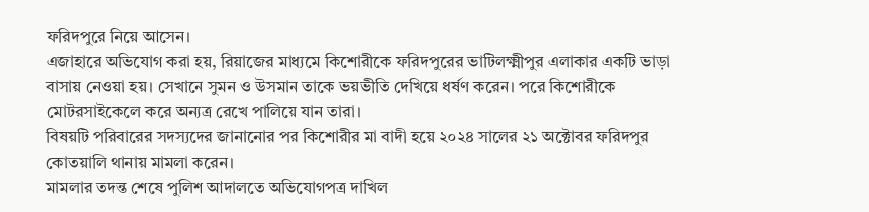ফরিদপুরে নিয়ে আসেন।
এজাহারে অভিযোগ করা হয়, রিয়াজের মাধ্যমে কিশোরীকে ফরিদপুরের ভাটিলক্ষ্মীপুর এলাকার একটি ভাড়া বাসায় নেওয়া হয়। সেখানে সুমন ও উসমান তাকে ভয়ভীতি দেখিয়ে ধর্ষণ করেন। পরে কিশোরীকে মোটরসাইকেলে করে অন্যত্র রেখে পালিয়ে যান তারা।
বিষয়টি পরিবারের সদস্যদের জানানোর পর কিশোরীর মা বাদী হয়ে ২০২৪ সালের ২১ অক্টোবর ফরিদপুর কোতয়ালি থানায় মামলা করেন।
মামলার তদন্ত শেষে পুলিশ আদালতে অভিযোগপত্র দাখিল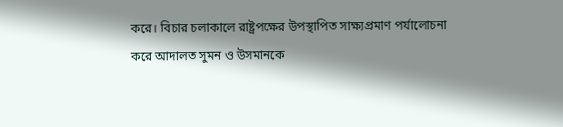করে। বিচার চলাকালে রাষ্ট্রপক্ষের উপস্থাপিত সাক্ষ্যপ্রমাণ পর্যালোচনা করে আদালত সুমন ও উসমানকে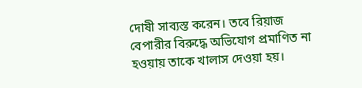দোষী সাব্যস্ত করেন। তবে রিয়াজ বেপারীর বিরুদ্ধে অভিযোগ প্রমাণিত না হওয়ায় তাকে খালাস দেওয়া হয়।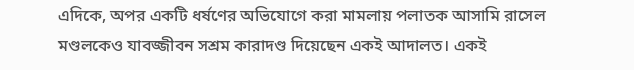এদিকে, অপর একটি ধর্ষণের অভিযোগে করা মামলায় পলাতক আসামি রাসেল মণ্ডলকেও যাবজ্জীবন সশ্রম কারাদণ্ড দিয়েছেন একই আদালত। একই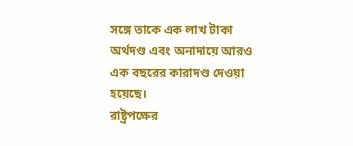সঙ্গে তাকে এক লাখ টাকা অর্থদণ্ড এবং অনাদায়ে আরও এক বছরের কারাদণ্ড দেওয়া হয়েছে।
রাষ্ট্রপক্ষের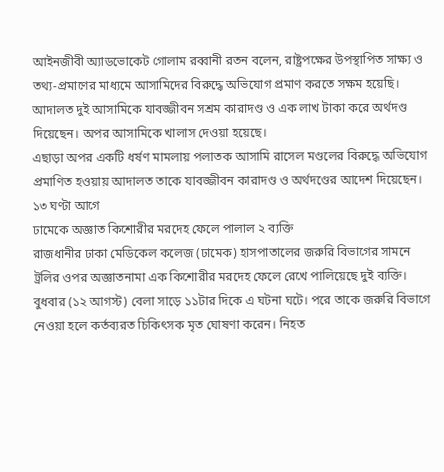আইনজীবী অ্যাডভোকেট গোলাম রব্বানী রতন বলেন, রাষ্ট্রপক্ষের উপস্থাপিত সাক্ষ্য ও তথ্য-প্রমাণের মাধ্যমে আসামিদের বিরুদ্ধে অভিযোগ প্রমাণ করতে সক্ষম হয়েছি। আদালত দুই আসামিকে যাবজ্জীবন সশ্রম কারাদণ্ড ও এক লাখ টাকা করে অর্থদণ্ড দিয়েছেন। অপর আসামিকে খালাস দেওয়া হয়েছে।
এছাড়া অপর একটি ধর্ষণ মামলায় পলাতক আসামি রাসেল মণ্ডলের বিরুদ্ধে অভিযোগ প্রমাণিত হওয়ায় আদালত তাকে যাবজ্জীবন কারাদণ্ড ও অর্থদণ্ডের আদেশ দিয়েছেন।
১৩ ঘণ্টা আগে
ঢামেকে অজ্ঞাত কিশোরীর মরদেহ ফেলে পালাল ২ ব্যক্তি
রাজধানীর ঢাকা মেডিকেল কলেজ (ঢামেক) হাসপাতালের জরুরি বিভাগের সামনে ট্রলির ওপর অজ্ঞাতনামা এক কিশোরীর মরদেহ ফেলে রেখে পালিয়েছে দুই ব্যক্তি।
বুধবার (১২ আগস্ট) বেলা সাড়ে ১১টার দিকে এ ঘটনা ঘটে। পরে তাকে জরুরি বিভাগে নেওয়া হলে কর্তব্যরত চিকিৎসক মৃত ঘোষণা করেন। নিহত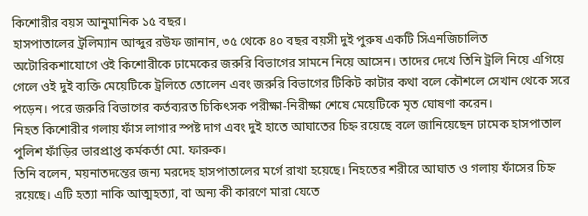কিশোরীর বয়স আনুমানিক ১৫ বছর।
হাসপাতালের ট্রলিম্যান আব্দুর রউফ জানান, ৩৫ থেকে ৪০ বছর বয়সী দুই পুরুষ একটি সিএনজিচালিত অটোরিকশাযোগে ওই কিশোরীকে ঢামেকের জরুরি বিভাগের সামনে নিয়ে আসেন। তাদের দেখে তিনি ট্রলি নিয়ে এগিয়ে গেলে ওই দুই ব্যক্তি মেয়েটিকে ট্রলিতে তোলেন এবং জরুরি বিভাগের টিকিট কাটার কথা বলে কৌশলে সেখান থেকে সরে পড়েন। পরে জরুরি বিভাগের কর্তব্যরত চিকিৎসক পরীক্ষা-নিরীক্ষা শেষে মেয়েটিকে মৃত ঘোষণা করেন।
নিহত কিশোরীর গলায় ফাঁস লাগার স্পষ্ট দাগ এবং দুই হাতে আঘাতের চিহ্ন রয়েছে বলে জানিয়েছেন ঢামেক হাসপাতাল পুলিশ ফাঁড়ির ভারপ্রাপ্ত কর্মকর্তা মো. ফারুক।
তিনি বলেন, ময়নাতদন্তের জন্য মরদেহ হাসপাতালের মর্গে রাখা হয়েছে। নিহতের শরীরে আঘাত ও গলায় ফাঁসের চিহ্ন রয়েছে। এটি হত্যা নাকি আত্মহত্যা, বা অন্য কী কারণে মারা যেতে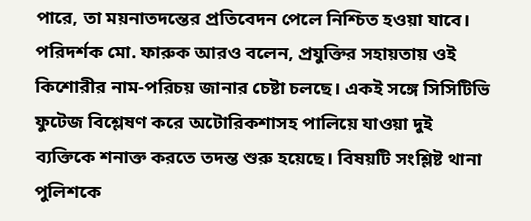পারে, তা ময়নাতদন্তের প্রতিবেদন পেলে নিশ্চিত হওয়া যাবে।
পরিদর্শক মো. ফারুক আরও বলেন, প্রযুক্তির সহায়তায় ওই কিশোরীর নাম-পরিচয় জানার চেষ্টা চলছে। একই সঙ্গে সিসিটিভি ফুটেজ বিশ্লেষণ করে অটোরিকশাসহ পালিয়ে যাওয়া দুই ব্যক্তিকে শনাক্ত করতে তদন্ত শুরু হয়েছে। বিষয়টি সংশ্লিষ্ট থানা পুলিশকে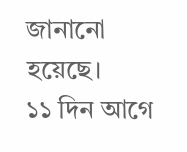জানানো হয়েছে।
১১ দিন আগে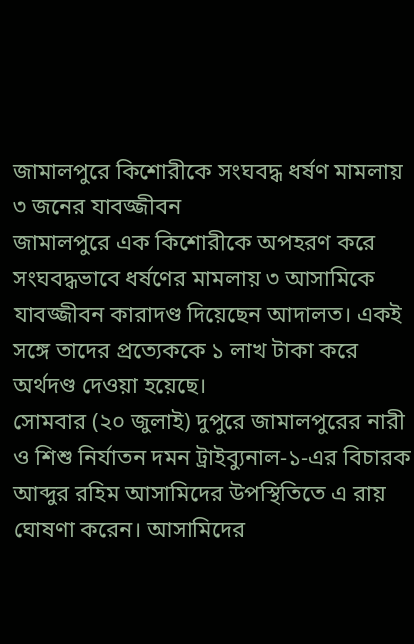জামালপুরে কিশোরীকে সংঘবদ্ধ ধর্ষণ মামলায় ৩ জনের যাবজ্জীবন
জামালপুরে এক কিশোরীকে অপহরণ করে সংঘবদ্ধভাবে ধর্ষণের মামলায় ৩ আসামিকে যাবজ্জীবন কারাদণ্ড দিয়েছেন আদালত। একই সঙ্গে তাদের প্রত্যেককে ১ লাখ টাকা করে অর্থদণ্ড দেওয়া হয়েছে।
সোমবার (২০ জুলাই) দুপুরে জামালপুরের নারী ও শিশু নির্যাতন দমন ট্রাইব্যুনাল-১-এর বিচারক আব্দুর রহিম আসামিদের উপস্থিতিতে এ রায় ঘোষণা করেন। আসামিদের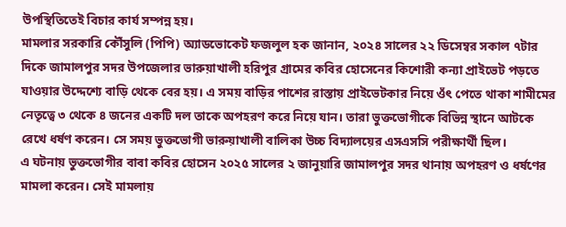উপস্থিতিতেই বিচার কার্য সম্পন্ন হয়।
মামলার সরকারি কৌঁসুলি (পিপি) অ্যাডভোকেট ফজলুল হক জানান, ২০২৪ সালের ২২ ডিসেম্বর সকাল ৭টার দিকে জামালপুর সদর উপজেলার ভারুয়াখালী হরিপুর গ্রামের কবির হোসেনের কিশোরী কন্যা প্রাইভেট পড়তে যাওয়ার উদ্দেশ্যে বাড়ি থেকে বের হয়। এ সময় বাড়ির পাশের রাস্তায় প্রাইভেটকার নিয়ে ওঁৎ পেতে থাকা শামীমের নেতৃত্বে ৩ থেকে ৪ জনের একটি দল তাকে অপহরণ করে নিয়ে যান। তারা ভুক্তভোগীকে বিভিন্ন স্থানে আটকে রেখে ধর্ষণ করেন। সে সময় ভুক্তভোগী ভারুয়াখালী বালিকা উচ্চ বিদ্যালয়ের এসএসসি পরীক্ষার্থী ছিল।
এ ঘটনায় ভুক্তভোগীর বাবা কবির হোসেন ২০২৫ সালের ২ জানুয়ারি জামালপুর সদর থানায় অপহরণ ও ধর্ষণের মামলা করেন। সেই মামলায়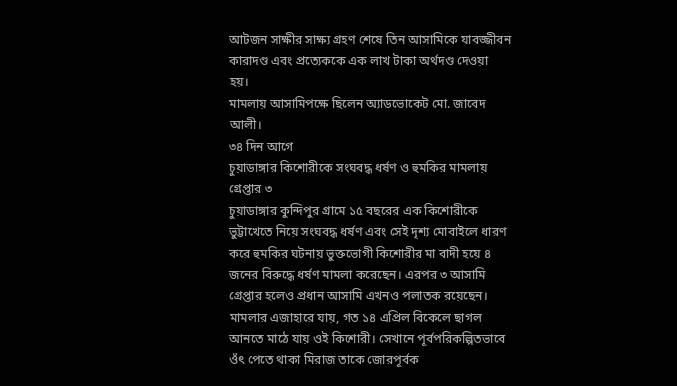আটজন সাক্ষীর সাক্ষ্য গ্রহণ শেষে তিন আসামিকে যাবজ্জীবন কারাদণ্ড এবং প্রত্যেককে এক লাখ টাকা অর্থদণ্ড দেওয়া হয়।
মামলায় আসামিপক্ষে ছিলেন অ্যাডভোকেট মো. জাবেদ আলী।
৩৪ দিন আগে
চুয়াডাঙ্গার কিশোরীকে সংঘবদ্ধ ধর্ষণ ও হুমকির মামলায় গ্রেপ্তার ৩
চুয়াডাঙ্গার কুন্দিপুর গ্রামে ১৫ বছরের এক কিশোরীকে ভুট্টাখেতে নিয়ে সংঘবদ্ধ ধর্ষণ এবং সেই দৃশ্য মোবাইলে ধারণ করে হুমকির ঘটনায় ভুক্তভোগী কিশোরীর মা বাদী হয়ে ৪ জনের বিরুদ্ধে ধর্ষণ মামলা করেছেন। এরপর ৩ আসামি গ্রেপ্তার হলেও প্রধান আসামি এখনও পলাতক রয়েছেন।
মামলার এজাহারে যায়, গত ১৪ এপ্রিল বিকেলে ছাগল আনতে মাঠে যায় ওই কিশোরী। সেখানে পূর্বপরিকল্পিতভাবে ওঁৎ পেতে থাকা মিরাজ তাকে জোরপূর্বক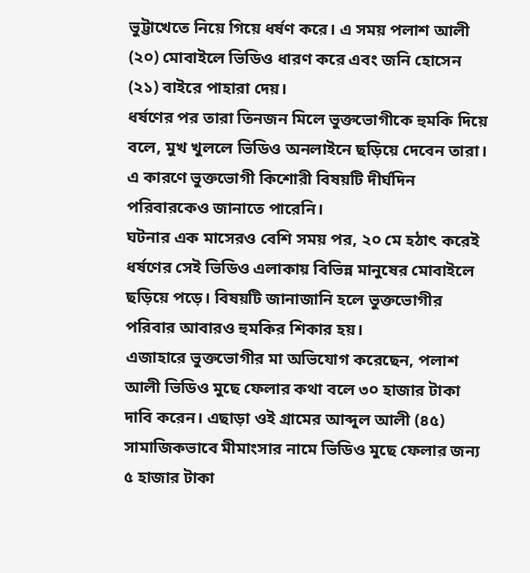ভুট্টাখেতে নিয়ে গিয়ে ধর্ষণ করে। এ সময় পলাশ আলী (২০) মোবাইলে ভিডিও ধারণ করে এবং জনি হোসেন (২১) বাইরে পাহারা দেয়।
ধর্ষণের পর তারা তিনজন মিলে ভুক্তভোগীকে হুমকি দিয়ে বলে, মুখ খুললে ভিডিও অনলাইনে ছড়িয়ে দেবেন তারা। এ কারণে ভুক্তভোগী কিশোরী বিষয়টি দীর্ঘদিন পরিবারকেও জানাতে পারেনি।
ঘটনার এক মাসেরও বেশি সময় পর, ২০ মে হঠাৎ করেই ধর্ষণের সেই ভিডিও এলাকায় বিভিন্ন মানুষের মোবাইলে ছড়িয়ে পড়ে। বিষয়টি জানাজানি হলে ভুক্তভোগীর পরিবার আবারও হুমকির শিকার হয়।
এজাহারে ভুক্তভোগীর মা অভিযোগ করেছেন, পলাশ আলী ভিডিও মুছে ফেলার কথা বলে ৩০ হাজার টাকা দাবি করেন। এছাড়া ওই গ্রামের আব্দুল আলী (৪৫) সামাজিকভাবে মীমাংসার নামে ভিডিও মুছে ফেলার জন্য ৫ হাজার টাকা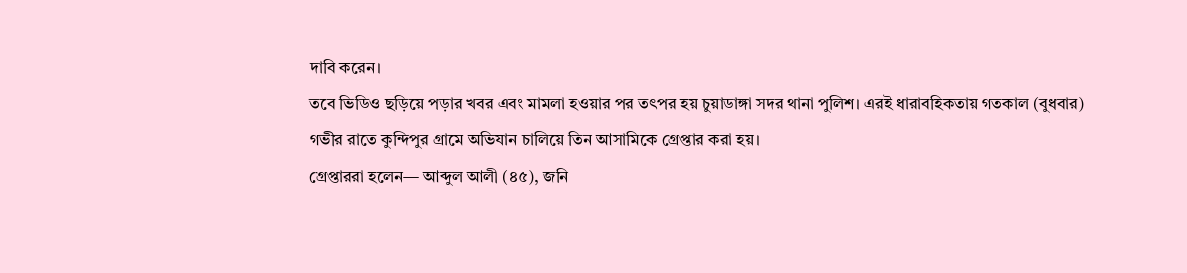দাবি করেন।
তবে ভিডিও ছড়িয়ে পড়ার খবর এবং মামলা হওয়ার পর তৎপর হয় চুয়াডাঙ্গা সদর থানা পুলিশ। এরই ধারাবহিকতায় গতকাল (বুধবার) গভীর রাতে কুন্দিপুর গ্রামে অভিযান চালিয়ে তিন আসামিকে গ্রেপ্তার করা হয়।
গ্রেপ্তাররা হলেন— আব্দুল আলী (৪৫), জনি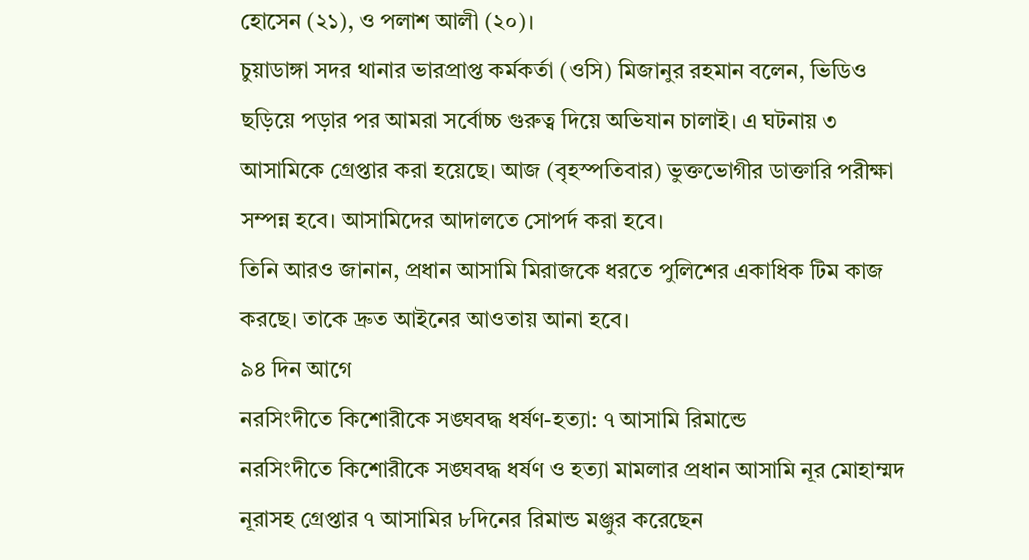হোসেন (২১), ও পলাশ আলী (২০)।
চুয়াডাঙ্গা সদর থানার ভারপ্রাপ্ত কর্মকর্তা (ওসি) মিজানুর রহমান বলেন, ভিডিও ছড়িয়ে পড়ার পর আমরা সর্বোচ্চ গুরুত্ব দিয়ে অভিযান চালাই। এ ঘটনায় ৩ আসামিকে গ্রেপ্তার করা হয়েছে। আজ (বৃহস্পতিবার) ভুক্তভোগীর ডাক্তারি পরীক্ষা সম্পন্ন হবে। আসামিদের আদালতে সোপর্দ করা হবে।
তিনি আরও জানান, প্রধান আসামি মিরাজকে ধরতে পুলিশের একাধিক টিম কাজ করছে। তাকে দ্রুত আইনের আওতায় আনা হবে।
৯৪ দিন আগে
নরসিংদীতে কিশোরীকে সঙ্ঘবদ্ধ ধর্ষণ-হত্যা: ৭ আসামি রিমান্ডে
নরসিংদীতে কিশোরীকে সঙ্ঘবদ্ধ ধর্ষণ ও হত্যা মামলার প্রধান আসামি নূর মোহাম্মদ নূরাসহ গ্রেপ্তার ৭ আসামির ৮দিনের রিমান্ড মঞ্জুর করেছেন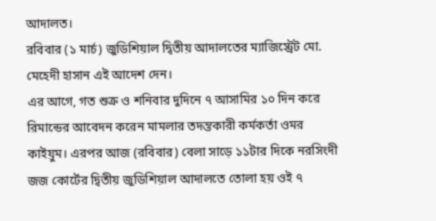আদালত।
রবিবার (১ মার্চ) জুডিশিয়াল দ্বিতীয় আদালতের ম্যাজিস্ট্রেট মো. মেহেদী হাসান এই আদেশ দেন।
এর আগে, গত শুক্র ও শনিবার দুদিনে ৭ আসামির ১০ দিন করে রিমান্ডের আবেদন করেন মামলার তদন্তকারী কর্মকর্তা ওমর কাইয়ুম। এরপর আজ (রবিবার) বেলা সাড়ে ১১টার দিকে নরসিংদী জজ কোর্টের দ্বিতীয় জুডিশিয়াল আদালতে তোলা হয় ওই ৭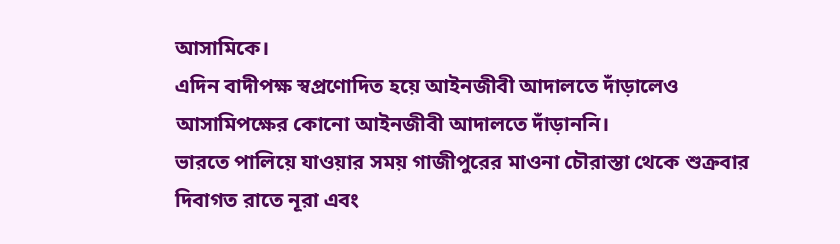আসামিকে।
এদিন বাদীপক্ষ স্বপ্রণোদিত হয়ে আইনজীবী আদালতে দাঁড়ালেও আসামিপক্ষের কোনো আইনজীবী আদালতে দাঁড়াননি।
ভারতে পালিয়ে যাওয়ার সময় গাজীপুরের মাওনা চৌরাস্তা থেকে শুক্রবার দিবাগত রাতে নূরা এবং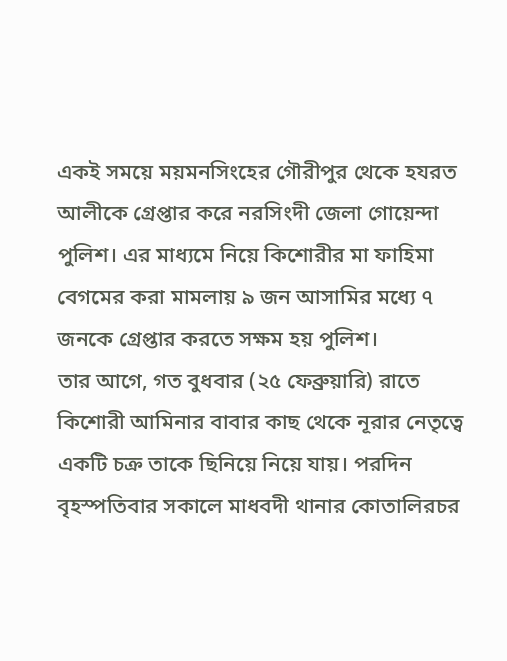একই সময়ে ময়মনসিংহের গৌরীপুর থেকে হযরত আলীকে গ্রেপ্তার করে নরসিংদী জেলা গোয়েন্দা পুলিশ। এর মাধ্যমে নিয়ে কিশোরীর মা ফাহিমা বেগমের করা মামলায় ৯ জন আসামির মধ্যে ৭ জনকে গ্রেপ্তার করতে সক্ষম হয় পুলিশ।
তার আগে, গত বুধবার (২৫ ফেব্রুয়ারি) রাতে কিশোরী আমিনার বাবার কাছ থেকে নূরার নেতৃত্বে একটি চক্র তাকে ছিনিয়ে নিয়ে যায়। পরদিন বৃহস্পতিবার সকালে মাধবদী থানার কোতালিরচর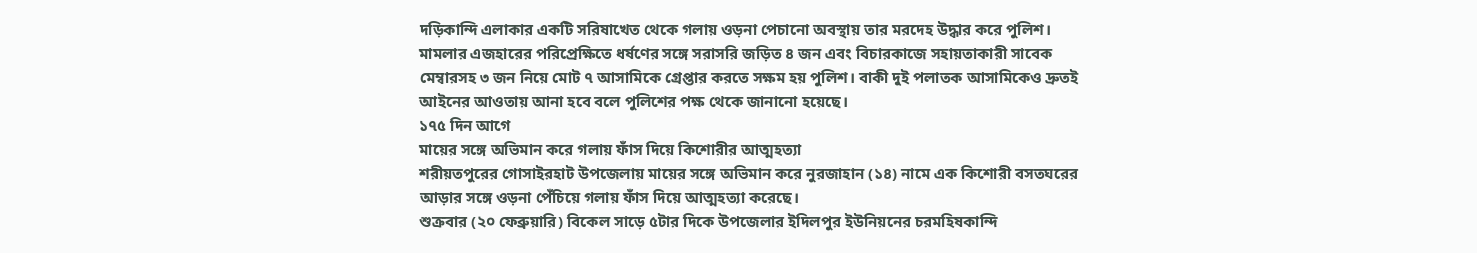দড়িকান্দি এলাকার একটি সরিষাখেত থেকে গলায় ওড়না পেচানো অবস্থায় তার মরদেহ উদ্ধার করে পুলিশ।
মামলার এজহারের পরিপ্রেক্ষিতে ধর্ষণের সঙ্গে সরাসরি জড়িত ৪ জন এবং বিচারকাজে সহায়তাকারী সাবেক মেম্বারসহ ৩ জন নিয়ে মোট ৭ আসামিকে গ্রেপ্তার করতে সক্ষম হয় পুলিশ। বাকী দুই পলাতক আসামিকেও দ্রুতই আইনের আওতায় আনা হবে বলে পুলিশের পক্ষ থেকে জানানো হয়েছে।
১৭৫ দিন আগে
মায়ের সঙ্গে অভিমান করে গলায় ফাঁস দিয়ে কিশোরীর আত্মহত্যা
শরীয়তপুরের গোসাইরহাট উপজেলায় মায়ের সঙ্গে অভিমান করে নুরজাহান (১৪) নামে এক কিশোরী বসতঘরের আড়ার সঙ্গে ওড়না পেঁচিয়ে গলায় ফাঁস দিয়ে আত্মহত্যা করেছে।
শুক্রবার (২০ ফেব্রুয়ারি) বিকেল সাড়ে ৫টার দিকে উপজেলার ইদিলপুর ইউনিয়নের চরমহিষকান্দি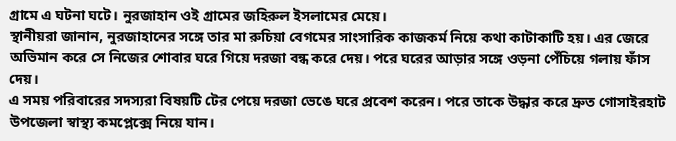গ্রামে এ ঘটনা ঘটে। নুরজাহান ওই গ্রামের জহিরুল ইসলামের মেয়ে।
স্থানীয়রা জানান, নুরজাহানের সঙ্গে তার মা রুচিয়া বেগমের সাংসারিক কাজকর্ম নিয়ে কথা কাটাকাটি হয়। এর জেরে অভিমান করে সে নিজের শোবার ঘরে গিয়ে দরজা বন্ধ করে দেয়। পরে ঘরের আড়ার সঙ্গে ওড়না পেঁচিয়ে গলায় ফাঁস দেয়।
এ সময় পরিবারের সদস্যরা বিষয়টি টের পেয়ে দরজা ভেঙে ঘরে প্রবেশ করেন। পরে তাকে উদ্ধার করে দ্রুত গোসাইরহাট উপজেলা স্বাস্থ্য কমপ্লেক্সে নিয়ে যান।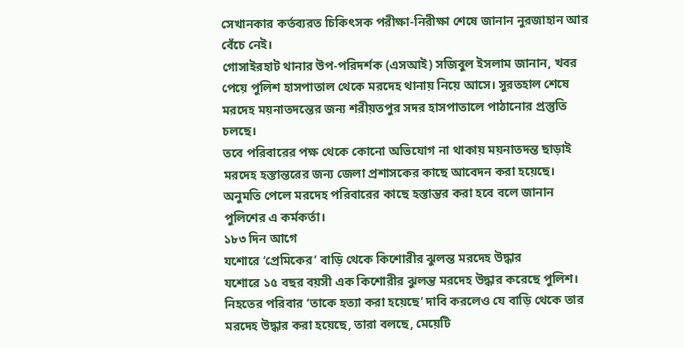সেখানকার কর্তব্যরত চিকিৎসক পরীক্ষা-নিরীক্ষা শেষে জানান নুরজাহান আর বেঁচে নেই।
গোসাইরহাট থানার উপ-পরিদর্শক (এসআই) সজিবুল ইসলাম জানান, খবর পেয়ে পুলিশ হাসপাতাল থেকে মরদেহ থানায় নিয়ে আসে। সুরতহাল শেষে মরদেহ ময়নাতদন্তের জন্য শরীয়তপুর সদর হাসপাতালে পাঠানোর প্রস্তুতি চলছে।
তবে পরিবারের পক্ষ থেকে কোনো অভিযোগ না থাকায় ময়নাতদন্ত ছাড়াই মরদেহ হস্তান্তরের জন্য জেলা প্রশাসকের কাছে আবেদন করা হয়েছে। অনুমতি পেলে মরদেহ পরিবারের কাছে হস্তান্তর করা হবে বলে জানান পুলিশের এ কর্মকর্তা।
১৮৩ দিন আগে
যশোরে ‘প্রেমিকের’ বাড়ি থেকে কিশোরীর ঝুলন্ত মরদেহ উদ্ধার
যশোরে ১৫ বছর বয়সী এক কিশোরীর ঝুলন্ত মরদেহ উদ্ধার করেছে পুলিশ। নিহতের পরিবার ‘তাকে হত্যা করা হয়েছে’ দাবি করলেও যে বাড়ি থেকে তার মরদেহ উদ্ধার করা হয়েছে, তারা বলছে, মেয়েটি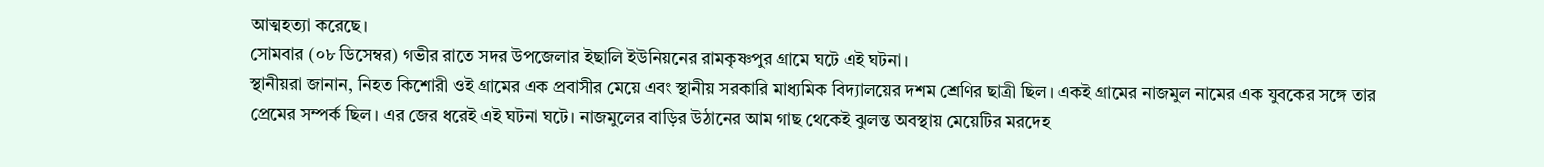আত্মহত্যা করেছে।
সোমবার (০৮ ডিসেম্বর) গভীর রাতে সদর উপজেলার ইছালি ইউনিয়নের রামকৃষ্ণপুর গ্রামে ঘটে এই ঘটনা।
স্থানীয়রা জানান, নিহত কিশোরী ওই গ্রামের এক প্রবাসীর মেয়ে এবং স্থানীয় সরকারি মাধ্যমিক বিদ্যালয়ের দশম শ্রেণির ছাত্রী ছিল। একই গ্রামের নাজমুল নামের এক যুবকের সঙ্গে তার প্রেমের সম্পর্ক ছিল। এর জের ধরেই এই ঘটনা ঘটে। নাজমুলের বাড়ির উঠানের আম গাছ থেকেই ঝুলন্ত অবস্থায় মেয়েটির মরদেহ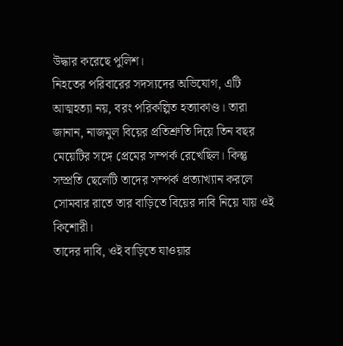উদ্ধার করেছে পুলিশ।
নিহতের পরিবারের সদস্যদের অভিযোগ, এটি আত্মহত্যা নয়, বরং পরিকল্পিত হত্যাকাণ্ড। তারা জানান, নাজমুল বিয়ের প্রতিশ্রুতি দিয়ে তিন বছর মেয়েটির সঙ্গে প্রেমের সম্পর্ক রেখেছিল। কিন্তু সম্প্রতি ছেলেটি তাদের সম্পর্ক প্রত্যাখ্যান করলে সোমবার রাতে তার বাড়িতে বিয়ের দাবি নিয়ে যায় ওই কিশোরী।
তাদের দাবি, ওই বাড়িতে যাওয়ার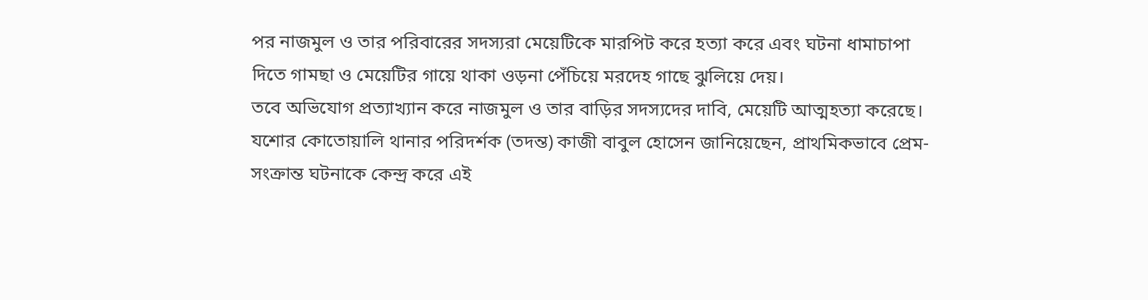পর নাজমুল ও তার পরিবারের সদস্যরা মেয়েটিকে মারপিট করে হত্যা করে এবং ঘটনা ধামাচাপা দিতে গামছা ও মেয়েটির গায়ে থাকা ওড়না পেঁচিয়ে মরদেহ গাছে ঝুলিয়ে দেয়।
তবে অভিযোগ প্রত্যাখ্যান করে নাজমুল ও তার বাড়ির সদস্যদের দাবি, মেয়েটি আত্মহত্যা করেছে।
যশোর কোতোয়ালি থানার পরিদর্শক (তদন্ত) কাজী বাবুল হোসেন জানিয়েছেন, প্রাথমিকভাবে প্রেম-সংক্রান্ত ঘটনাকে কেন্দ্র করে এই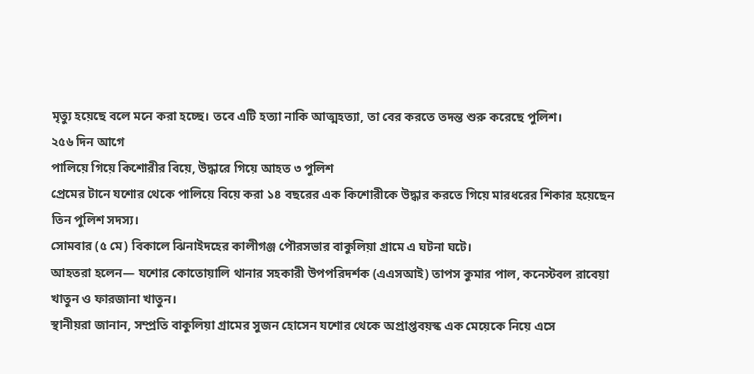মৃত্যু হয়েছে বলে মনে করা হচ্ছে। তবে এটি হত্যা নাকি আত্মহত্যা, তা বের করতে তদন্ত শুরু করেছে পুলিশ।
২৫৬ দিন আগে
পালিয়ে গিয়ে কিশোরীর বিয়ে, উদ্ধারে গিয়ে আহত ৩ পুলিশ
প্রেমের টানে যশোর থেকে পালিয়ে বিয়ে করা ১৪ বছরের এক কিশোরীকে উদ্ধার করতে গিয়ে মারধরের শিকার হয়েছেন তিন পুলিশ সদস্য।
সোমবার (৫ মে) বিকালে ঝিনাইদহের কালীগঞ্জ পৌরসভার বাকুলিয়া গ্রামে এ ঘটনা ঘটে।
আহতরা হলেন— যশোর কোতোয়ালি থানার সহকারী উপপরিদর্শক (এএসআই) তাপস কুমার পাল, কনেস্টবল রাবেয়া খাতুন ও ফারজানা খাতুন।
স্থানীয়রা জানান, সম্প্রতি বাকুলিয়া গ্রামের সুজন হোসেন যশোর থেকে অপ্রাপ্তবয়স্ক এক মেয়েকে নিয়ে এসে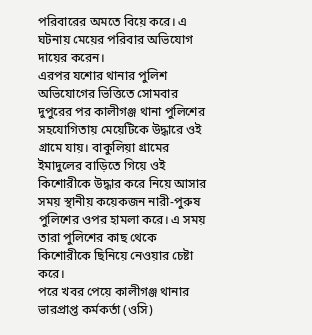পরিবারের অমতে বিয়ে করে। এ ঘটনায় মেয়ের পরিবার অভিযোগ দায়ের করেন।
এরপর যশোর থানার পুলিশ অভিযোগের ভিত্তিতে সোমবার দুপুরের পর কালীগঞ্জ থানা পুলিশের সহযোগিতায় মেয়েটিকে উদ্ধারে ওই গ্রামে যায়। বাকুলিয়া গ্রামের ইমাদুলের বাড়িতে গিয়ে ওই কিশোরীকে উদ্ধার করে নিয়ে আসার সময় স্থানীয় কয়েকজন নারী-পুরুষ পুলিশের ওপর হামলা করে। এ সময় তারা পুলিশের কাছ থেকে কিশোরীকে ছিনিয়ে নেওয়ার চেষ্টা করে।
পরে খবর পেয়ে কালীগঞ্জ থানার ভারপ্রাপ্ত কর্মকর্তা (ওসি)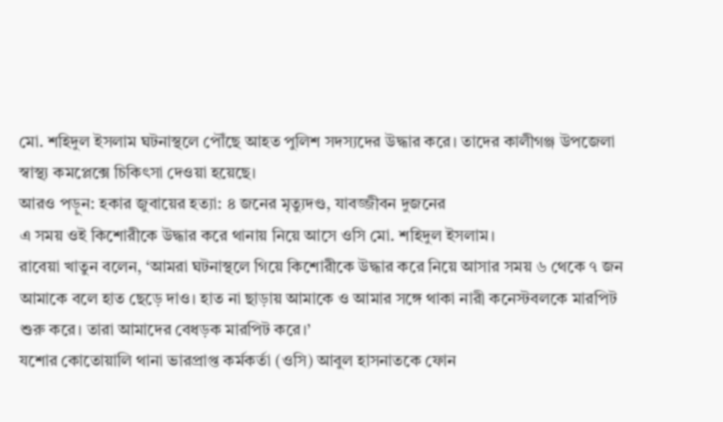মো. শহিদুল ইসলাম ঘটনাস্থলে পৌঁছে আহত পুলিশ সদস্যদের উদ্ধার করে। তাদের কালীগঞ্জ উপজেলা স্বাস্থ্য কমপ্লেক্সে চিকিৎসা দেওয়া হয়েছে।
আরও পড়ুন: হকার জুবায়ের হত্যা: ৪ জনের মৃত্যুদণ্ড, যাবজ্জীবন দুজনের
এ সময় ওই কিশোরীকে উদ্ধার করে থানায় নিয়ে আসে ওসি মো. শহিদুল ইসলাম।
রাবেয়া খাতুন বলেন, ‘আমরা ঘটনাস্থলে গিয়ে কিশোরীকে উদ্ধার করে নিয়ে আসার সময় ৬ থেকে ৭ জন আমাকে বলে হাত ছেড়ে দাও। হাত না ছাড়ায় আমাকে ও আমার সঙ্গে থাকা নারী কনেস্টবলকে মারপিট শুরু করে। তারা আমাদের বেধড়ক মারপিট করে।’
যশোর কোতোয়ালি থানা ভারপ্রাপ্ত কর্মকর্তা (ওসি) আবুল হাসনাতকে ফোন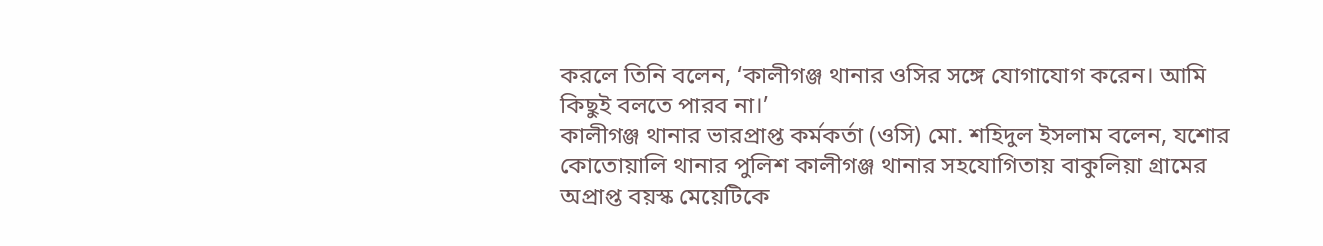করলে তিনি বলেন, ‘কালীগঞ্জ থানার ওসির সঙ্গে যোগাযোগ করেন। আমি কিছুই বলতে পারব না।’
কালীগঞ্জ থানার ভারপ্রাপ্ত কর্মকর্তা (ওসি) মো. শহিদুল ইসলাম বলেন, যশোর কোতোয়ালি থানার পুলিশ কালীগঞ্জ থানার সহযোগিতায় বাকুলিয়া গ্রামের অপ্রাপ্ত বয়স্ক মেয়েটিকে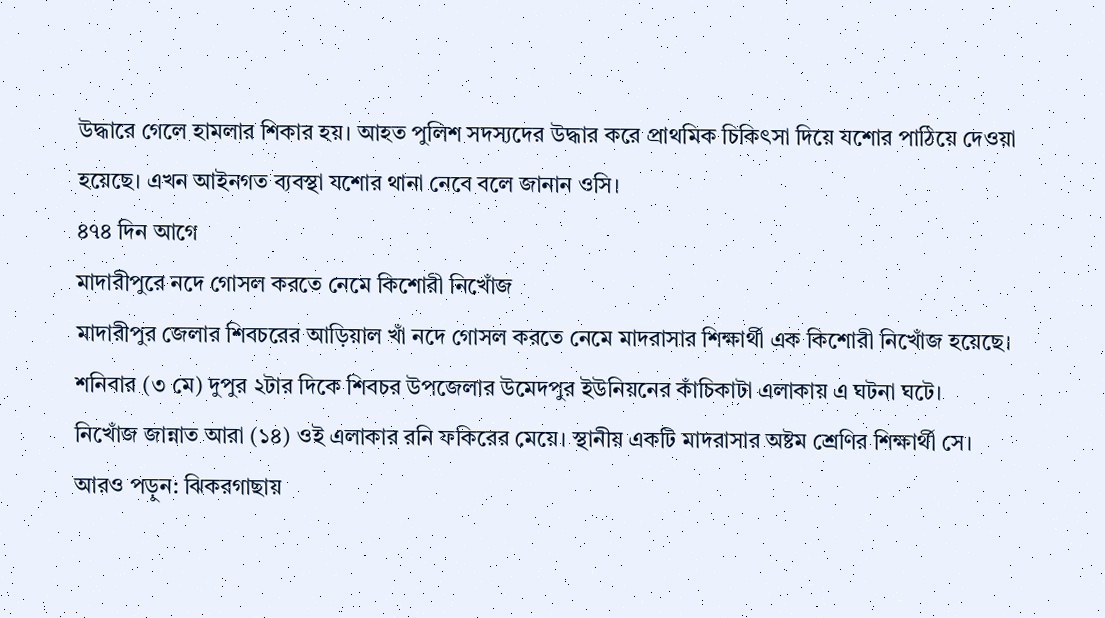উদ্ধারে গেলে হামলার শিকার হয়। আহত পুলিশ সদস্যদের উদ্ধার করে প্রাথমিক চিকিৎসা দিয়ে যশোর পাঠিয়ে দেওয়া হয়েছে। এখন আইনগত ব্যবস্থা যশোর থানা নেবে বলে জানান ওসি।
৪৭৪ দিন আগে
মাদারীপুরে নদে গোসল করতে নেমে কিশোরী নিখোঁজ
মাদারীপুর জেলার শিবচরের আড়িয়াল খাঁ নদে গোসল করতে নেমে মাদরাসার শিক্ষার্থী এক কিশোরী নিখোঁজ হয়েছে।
শনিবার (৩ মে) দুপুর ২টার দিকে শিবচর উপজেলার উমেদপুর ইউনিয়নের কাঁচিকাটা এলাকায় এ ঘটনা ঘটে।
নিখোঁজ জান্নাত আরা (১৪) ওই এলাকার রনি ফকিরের মেয়ে। স্থানীয় একটি মাদরাসার অষ্টম শ্রেণির শিক্ষার্থী সে।
আরও পড়ুন: ঝিকরগাছায়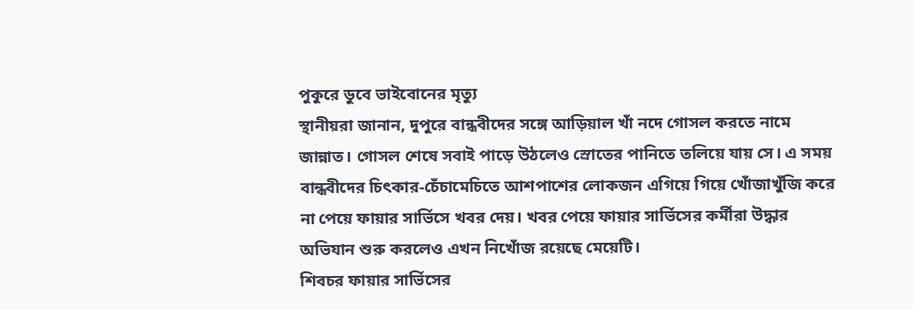পুকুরে ডুবে ভাইবোনের মৃত্যু
স্থানীয়রা জানান, দুপুরে বান্ধবীদের সঙ্গে আড়িয়াল খাঁ নদে গোসল করতে নামে জান্নাত। গোসল শেষে সবাই পাড়ে উঠলেও স্রোতের পানিতে তলিয়ে যায় সে। এ সময় বান্ধবীদের চিৎকার-চেঁচামেচিতে আশপাশের লোকজন এগিয়ে গিয়ে খোঁজাখুঁজি করে না পেয়ে ফায়ার সার্ভিসে খবর দেয়। খবর পেয়ে ফায়ার সার্ভিসের কর্মীরা উদ্ধার অভিযান শুরু করলেও এখন নিখোঁজ রয়েছে মেয়েটি।
শিবচর ফায়ার সার্ভিসের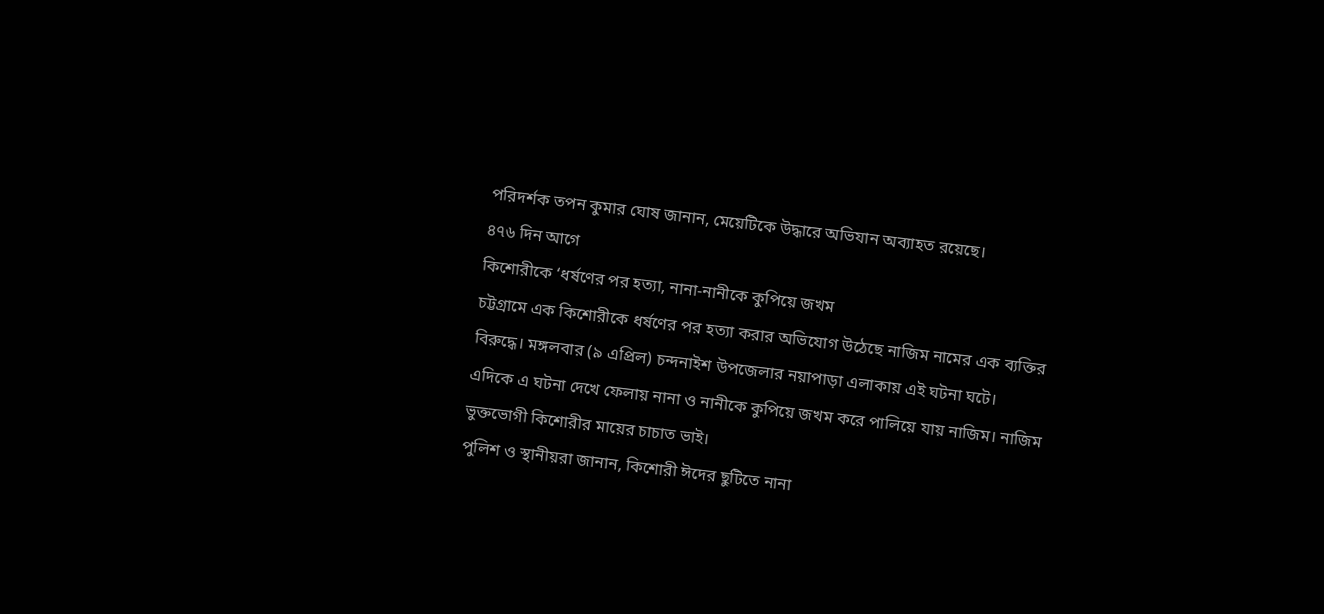পরিদর্শক তপন কুমার ঘোষ জানান, মেয়েটিকে উদ্ধারে অভিযান অব্যাহত রয়েছে।
৪৭৬ দিন আগে
কিশোরীকে ‘ধর্ষণের পর হত্যা, নানা-নানীকে কুপিয়ে জখম
চট্টগ্রামে এক কিশোরীকে ধর্ষণের পর হত্যা করার অভিযোগ উঠেছে নাজিম নামের এক ব্যক্তির বিরুদ্ধে। মঙ্গলবার (৯ এপ্রিল) চন্দনাইশ উপজেলার নয়াপাড়া এলাকায় এই ঘটনা ঘটে।
এদিকে এ ঘটনা দেখে ফেলায় নানা ও নানীকে কুপিয়ে জখম করে পালিয়ে যায় নাজিম। নাজিম ভুক্তভোগী কিশোরীর মায়ের চাচাত ভাই।
পুলিশ ও স্থানীয়রা জানান, কিশোরী ঈদের ছুটিতে নানা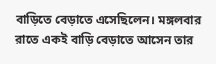বাড়িতে বেড়াতে এসেছিলেন। মঙ্গলবার রাতে একই বাড়ি বেড়াতে আসেন তার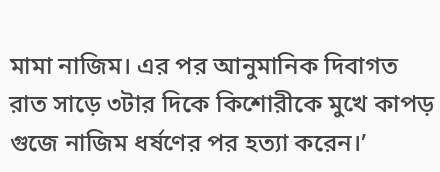মামা নাজিম। এর পর আনুমানিক দিবাগত রাত সাড়ে ৩টার দিকে কিশোরীকে মুখে কাপড় গুজে নাজিম ধর্ষণের পর হত্যা করেন।’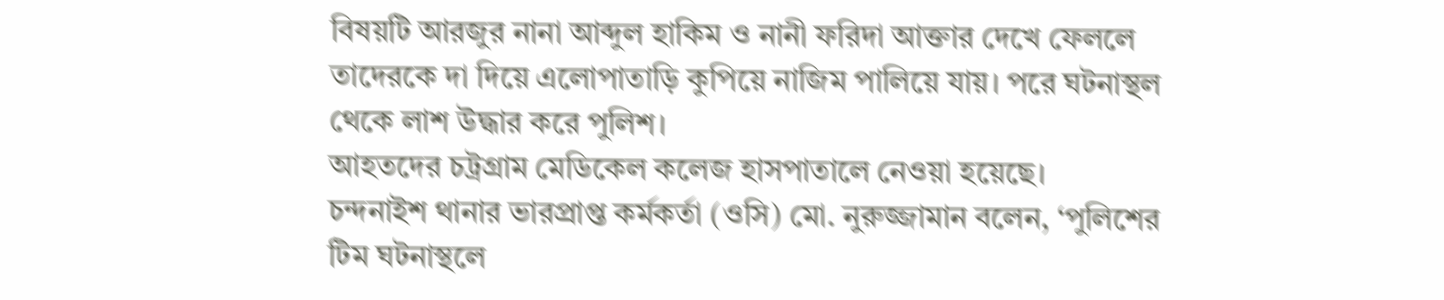বিষয়টি আরজুর নানা আব্দুল হাকিম ও নানী ফরিদা আক্তার দেখে ফেললে তাদেরকে দা দিয়ে এলোপাতাড়ি কুপিয়ে নাজিম পালিয়ে যায়। পরে ঘটনাস্থল থেকে লাশ উদ্ধার করে পুলিশ।
আহতদের চট্রগ্রাম মেডিকেল কলেজ হাসপাতালে নেওয়া হয়েছে।
চন্দনাইশ থানার ভারপ্রাপ্ত কর্মকর্তা (ওসি) মো. নুরুজ্জামান বলেন, ‘পুলিশের টিম ঘটনাস্থলে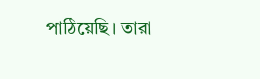পাঠিয়েছি। তারা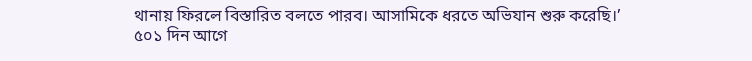থানায় ফিরলে বিস্তারিত বলতে পারব। আসামিকে ধরতে অভিযান শুরু করেছি।’
৫০১ দিন আগে